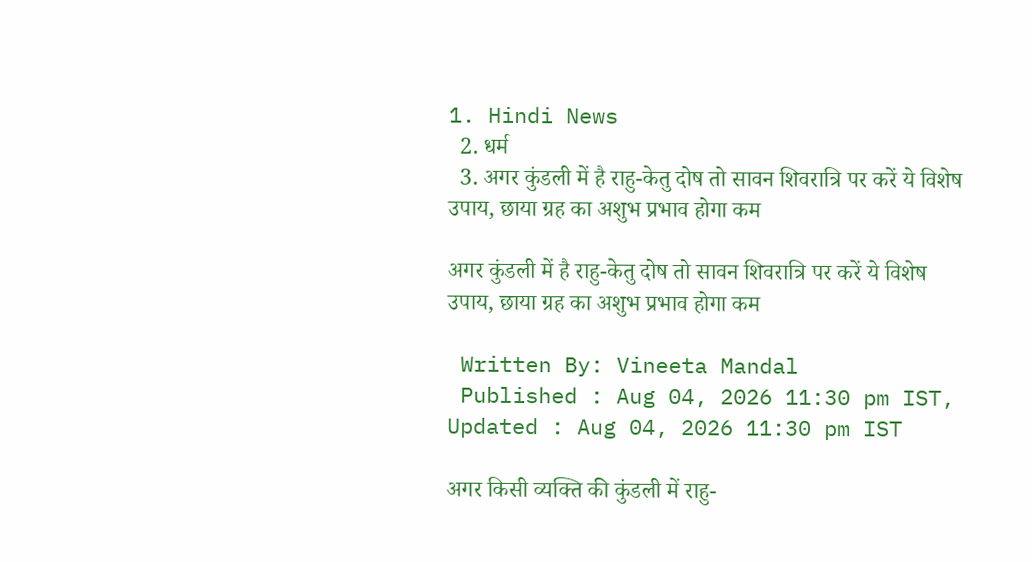1. Hindi News
  2. धर्म
  3. अगर कुंडली में है राहु-केतु दोष तो सावन शिवरात्रि पर करें ये विशेष उपाय, छाया ग्रह का अशुभ प्रभाव होगा कम

अगर कुंडली में है राहु-केतु दोष तो सावन शिवरात्रि पर करें ये विशेष उपाय, छाया ग्रह का अशुभ प्रभाव होगा कम

 Written By: Vineeta Mandal
 Published : Aug 04, 2026 11:30 pm IST,  Updated : Aug 04, 2026 11:30 pm IST

अगर किसी व्यक्ति की कुंडली में राहु-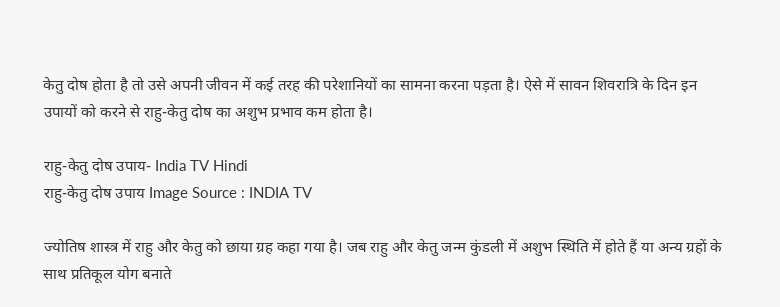केतु दोष होता है तो उसे अपनी जीवन में कई तरह की परेशानियों का सामना करना पड़ता है। ऐसे में सावन शिवरात्रि के दिन इन उपायों को करने से राहु-केतु दोष का अशुभ प्रभाव कम होता है।

राहु-केतु दोष उपाय- India TV Hindi
राहु-केतु दोष उपाय Image Source : INDIA TV

ज्योतिष शास्त्र में राहु और केतु को छाया ग्रह कहा गया है। जब राहु और केतु जन्म कुंडली में अशुभ स्थिति में होते हैं या अन्य ग्रहों के साथ प्रतिकूल योग बनाते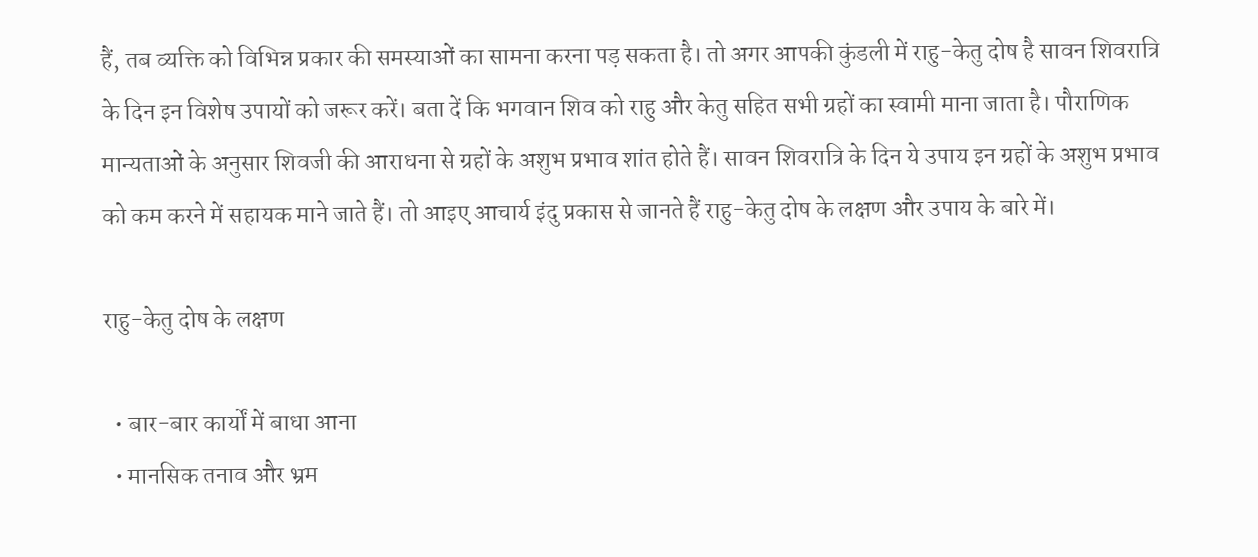हैं, तब व्यक्ति को विभिन्न प्रकार की समस्याओं का सामना करना पड़ सकता है। तो अगर आपकी कुंडली में राहु-केतु दोष है सावन शिवरात्रि के दिन इन विशेष उपायों को जरूर करें। बता दें कि भगवान शिव को राहु और केतु सहित सभी ग्रहों का स्वामी माना जाता है। पौराणिक मान्यताओं के अनुसार शिवजी की आराधना से ग्रहों के अशुभ प्रभाव शांत होते हैं। सावन शिवरात्रि के दिन ये उपाय इन ग्रहों के अशुभ प्रभाव को कम करने में सहायक माने जाते हैं। तो आइए आचार्य इंदु प्रकास से जानते हैं राहु-केतु दोष के लक्षण और उपाय के बारे में।

राहु-केतु दोष के लक्षण

  • बार-बार कार्यों में बाधा आना
  • मानसिक तनाव और भ्रम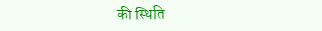की स्थिति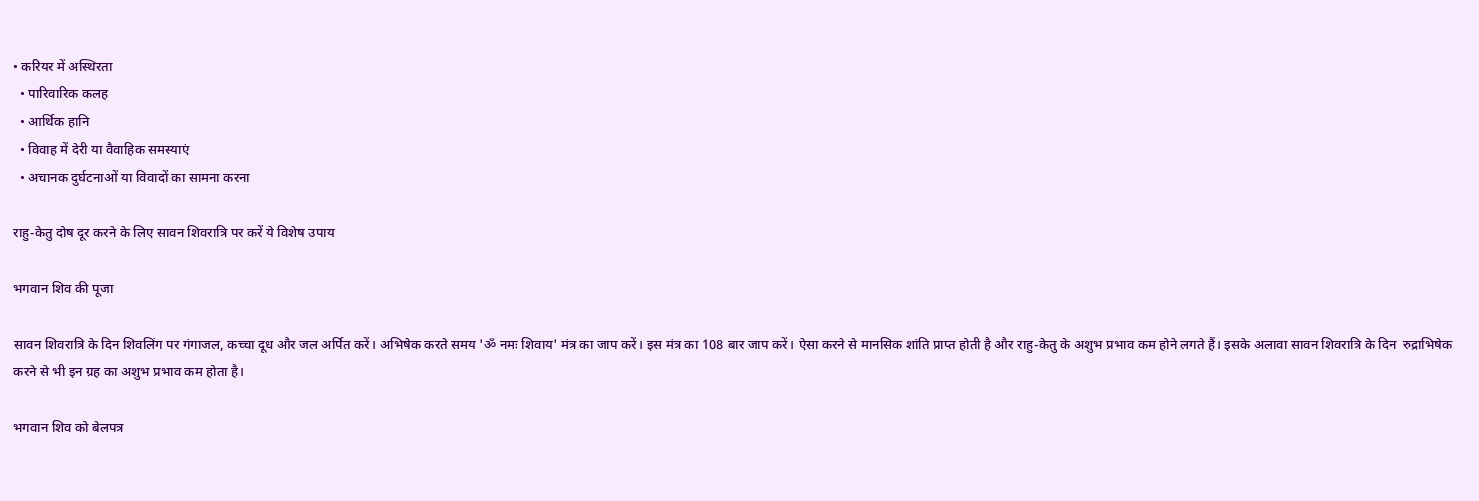• करियर में अस्थिरता
  • पारिवारिक कलह
  • आर्थिक हानि
  • विवाह में देरी या वैवाहिक समस्याएं
  • अचानक दुर्घटनाओं या विवादों का सामना करना

राहु-केतु दोष दूर करने के लिए सावन शिवरात्रि पर करें ये विशेष उपाय

भगवान शिव की पूजा

सावन शिवरात्रि के दिन शिवलिंग पर गंगाजल, कच्चा दूध और जल अर्पित करें। अभिषेक करते समय 'ॐ नमः शिवाय' मंत्र का जाप करें। इस मंत्र का 108 बार जाप करें। ऐसा करने से मानसिक शांति प्राप्त होती है और राहु-केतु के अशुभ प्रभाव कम होने लगते हैं। इसके अलावा सावन शिवरात्रि के दिन  रुद्राभिषेक करने से भी इन ग्रह का अशुभ प्रभाव कम होता है।

भगवान शिव को बेलपत्र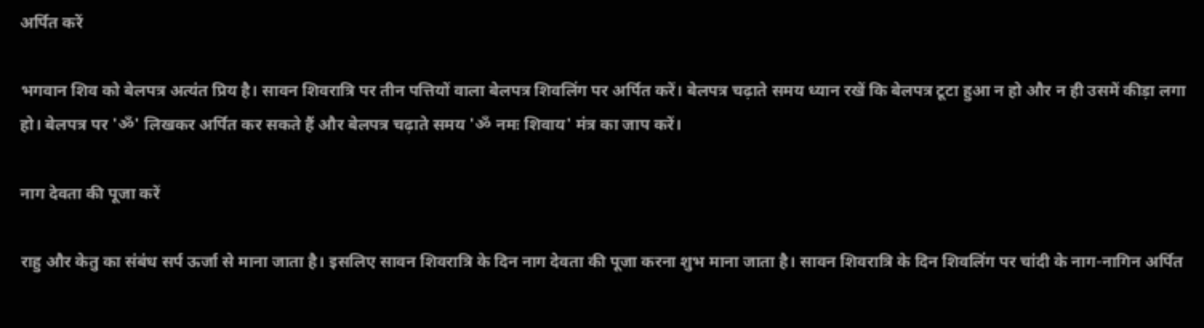अर्पित करें

भगवान शिव को बेलपत्र अत्यंत प्रिय है। सावन शिवरात्रि पर तीन पत्तियों वाला बेलपत्र शिवलिंग पर अर्पित करें। बेलपत्र चढ़ाते समय ध्यान रखें कि बेलपत्र टूटा हुआ न हो और न ही उसमें कीड़ा लगा हो। बेलपत्र पर 'ॐ' लिखकर अर्पित कर सकते हैं और बेलपत्र चढ़ाते समय 'ॐ नमः शिवाय' मंत्र का जाप करें।

नाग देवता की पूजा करें

राहु और केतु का संबंध सर्प ऊर्जा से माना जाता है। इसलिए सावन शिवरात्रि के दिन नाग देवता की पूजा करना शुभ माना जाता है। सावन शिवरात्रि के दिन शिवलिंग पर चांदी के नाग-नागिन अर्पित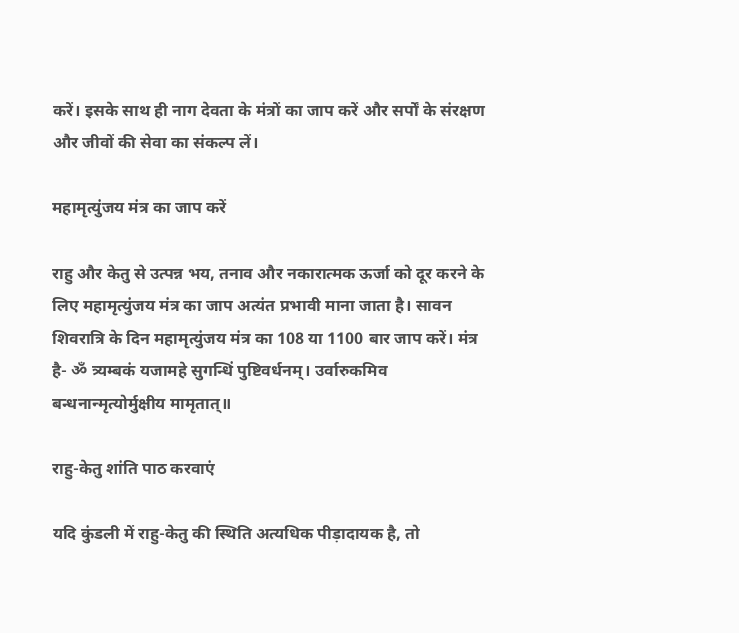करें। इसके साथ ही नाग देवता के मंत्रों का जाप करें और सर्पों के संरक्षण और जीवों की सेवा का संकल्प लें।

महामृत्युंजय मंत्र का जाप करें

राहु और केतु से उत्पन्न भय, तनाव और नकारात्मक ऊर्जा को दूर करने के लिए महामृत्युंजय मंत्र का जाप अत्यंत प्रभावी माना जाता है। सावन शिवरात्रि के दिन महामृत्युंजय मंत्र का 108 या 1100 बार जाप करें। मंत्र है- ॐ त्र्यम्बकं यजामहे सुगन्धिं पुष्टिवर्धनम्। उर्वारुकमिव बन्धनान्मृत्योर्मुक्षीय मामृतात्॥

राहु-केतु शांति पाठ करवाएं

यदि कुंडली में राहु-केतु की स्थिति अत्यधिक पीड़ादायक है, तो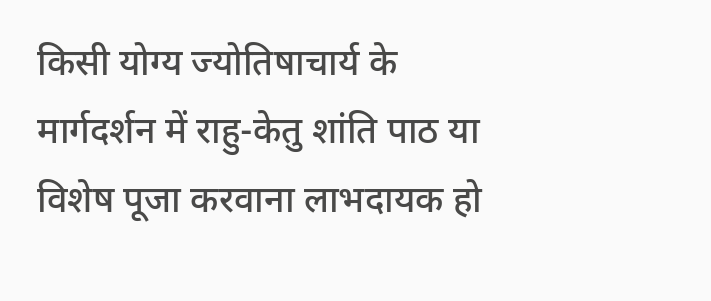किसी योग्य ज्योतिषाचार्य के मार्गदर्शन में राहु-केतु शांति पाठ या विशेष पूजा करवाना लाभदायक हो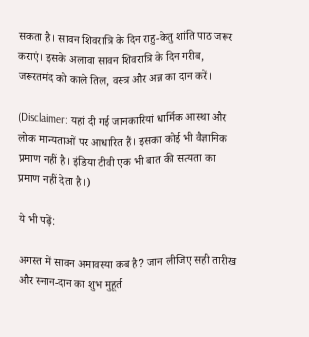सकता है। सावन शिवरात्रि के दिन राहु-केतु शांति पाठ जरूर कराएं। इसके अलावा सावन शिवरात्रि के दिन गरीब, जरूरतमंद को काले तिल, वस्त्र और अन्न का दान करें।

(Disclaimer: यहां दी गई जानकारियां धार्मिक आस्था और लोक मान्यताओं पर आधारित हैं। इसका कोई भी वैज्ञानिक प्रमाण नहीं है। इंडिया टीवी एक भी बात की सत्यता का प्रमाण नहीं देता है।)

ये भी पढ़ें:

अगस्त में सावन अमावस्या कब है? जान लीजिए सही तारीख और स्नान-दान का शुभ मुहूर्त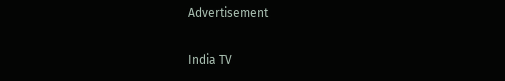Advertisement

India TV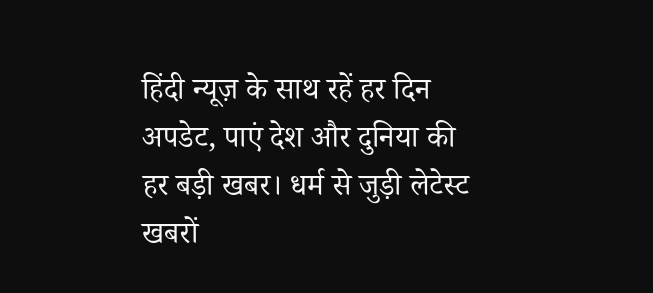हिंदी न्यूज़ के साथ रहें हर दिन अपडेट, पाएं देश और दुनिया की हर बड़ी खबर। धर्म से जुड़ी लेटेस्ट खबरों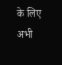के लिए अभी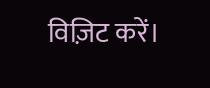विज़िट करें।